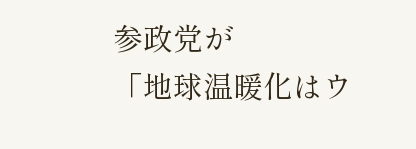参政党が
「地球温暖化はウ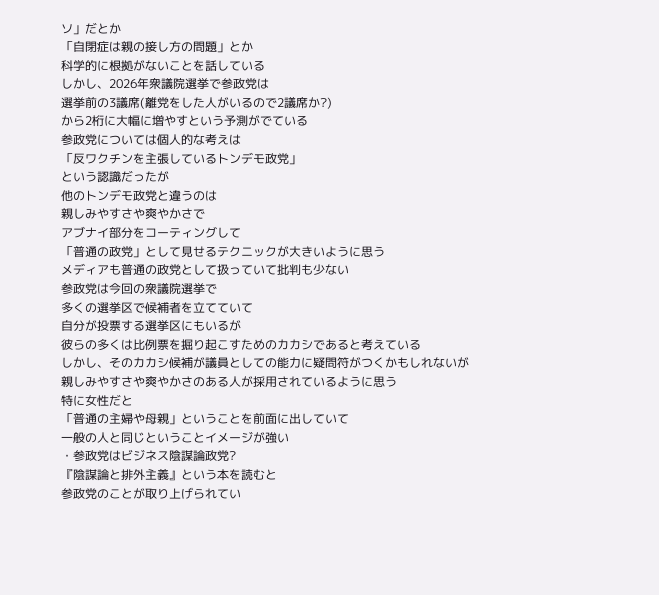ソ」だとか
「自閉症は親の接し方の問題」とか
科学的に根拠がないことを話している
しかし、2026年衆議院選挙で参政党は
選挙前の3議席(離党をした人がいるので2議席か?)
から2桁に大幅に増やすという予測がでている
参政党については個人的な考えは
「反ワクチンを主張しているトンデモ政党」
という認識だったが
他のトンデモ政党と違うのは
親しみやすさや爽やかさで
アブナイ部分をコーティングして
「普通の政党」として見せるテクニックが大きいように思う
メディアも普通の政党として扱っていて批判も少ない
参政党は今回の衆議院選挙で
多くの選挙区で候補者を立てていて
自分が投票する選挙区にもいるが
彼らの多くは比例票を掘り起こすためのカカシであると考えている
しかし、そのカカシ候補が議員としての能力に疑問符がつくかもしれないが
親しみやすさや爽やかさのある人が採用されているように思う
特に女性だと
「普通の主婦や母親」ということを前面に出していて
一般の人と同じということイメージが強い
・参政党はビジネス陰謀論政党?
『陰謀論と排外主義』という本を読むと
参政党のことが取り上げられてい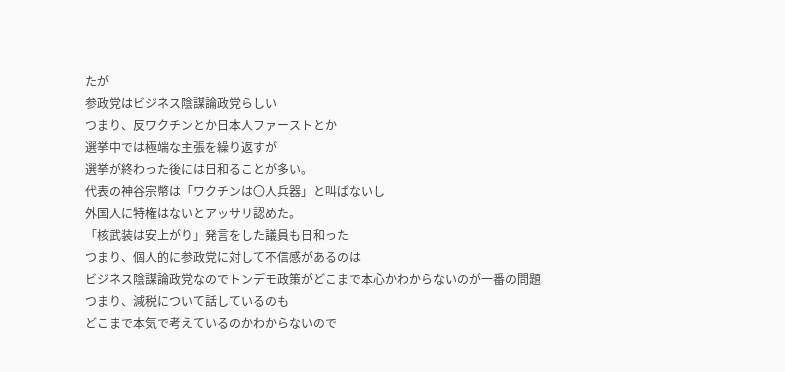たが
参政党はビジネス陰謀論政党らしい
つまり、反ワクチンとか日本人ファーストとか
選挙中では極端な主張を繰り返すが
選挙が終わった後には日和ることが多い。
代表の神谷宗幣は「ワクチンは〇人兵器」と叫ばないし
外国人に特権はないとアッサリ認めた。
「核武装は安上がり」発言をした議員も日和った
つまり、個人的に参政党に対して不信感があるのは
ビジネス陰謀論政党なのでトンデモ政策がどこまで本心かわからないのが一番の問題
つまり、減税について話しているのも
どこまで本気で考えているのかわからないので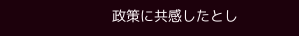政策に共感したとし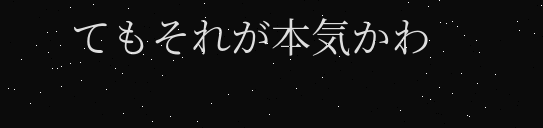てもそれが本気かわ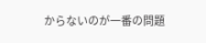からないのが一番の問題